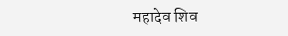महादेव शिव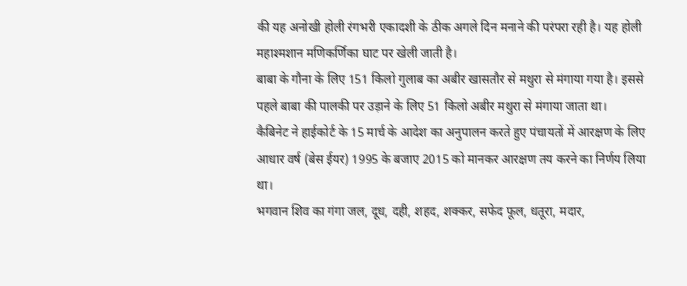की यह अनोखी होली रंगभरी एकादशी के ठीक अगले दिन मनाने की परंपरा रही है। यह होली महाश्मशान मणिकर्णिका घाट पर खेली जाती है।
बाबा के गौना के लिए 151 किलो गुलाब का अबीर खासतौर से मथुरा से मंगाया गया है। इससे पहले बाबा की पालकी पर उड़ाने के लिए 51 किलो अबीर मथुरा से मंगाया जाता था।
कैबिनेट ने हाईकोर्ट के 15 मार्च के आदेश का अनुपालन करते हुए पंचायतों में आरक्षण के लिए आधार वर्ष (बेस ईयर) 1995 के बजाए 2015 को मानकर आरक्षण तय करने का निर्णय लिया था।
भगवान शिव का गंगा जल, दूध, दही, शहद, शक्कर, सफेद फूल, धतूरा, मदार,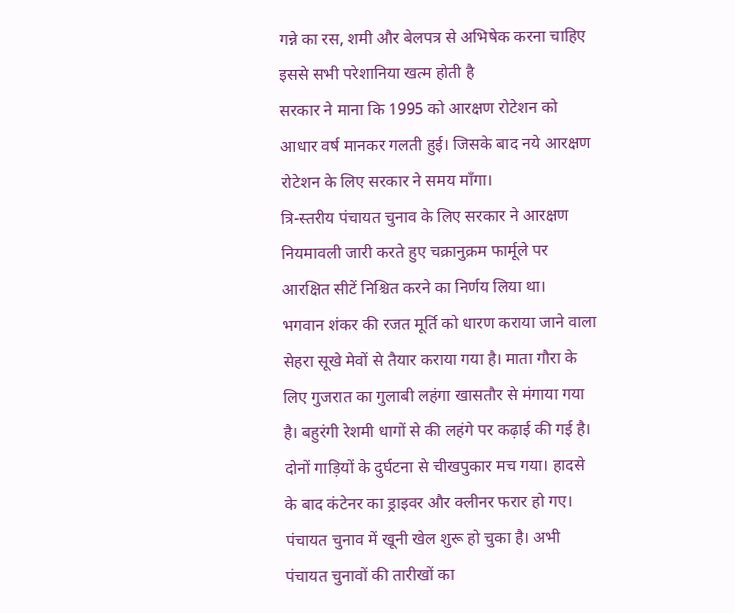गन्ने का रस, शमी और बेलपत्र से अभिषेक करना चाहिए इससे सभी परेशानिया खत्म होती है
सरकार ने माना कि 1995 को आरक्षण रोटेशन को आधार वर्ष मानकर गलती हुई। जिसके बाद नये आरक्षण रोटेशन के लिए सरकार ने समय माँगा।
त्रि-स्तरीय पंचायत चुनाव के लिए सरकार ने आरक्षण नियमावली जारी करते हुए चक्रानुक्रम फार्मूले पर आरक्षित सीटें निश्चित करने का निर्णय लिया था।
भगवान शंकर की रजत मूर्ति को धारण कराया जाने वाला सेहरा सूखे मेवों से तैयार कराया गया है। माता गौरा के लिए गुजरात का गुलाबी लहंगा खासतौर से मंगाया गया है। बहुरंगी रेशमी धागों से की लहंगे पर कढ़ाई की गई है।
दोनों गाड़ियों के दुर्घटना से चीखपुकार मच गया। हादसे के बाद कंटेनर का ड्राइवर और क्लीनर फरार हो गए।
पंचायत चुनाव में खूनी खेल शुरू हो चुका है। अभी पंचायत चुनावों की तारीखों का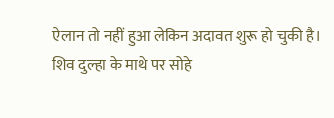ऐलान तो नहीं हुआ लेकिन अदावत शुरू हो चुकी है।
शिव दुल्हा के माथे पर सोहे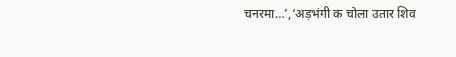चनरमा…’,‘अड़भंगी क चोला उतार शिव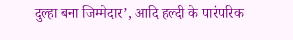दुल्हा बना जिम्मेदार’, आदि हल्दी के पारंपरिक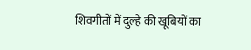शिवगीतों में दुल्हे की खूबियों का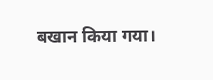बखान किया गया।